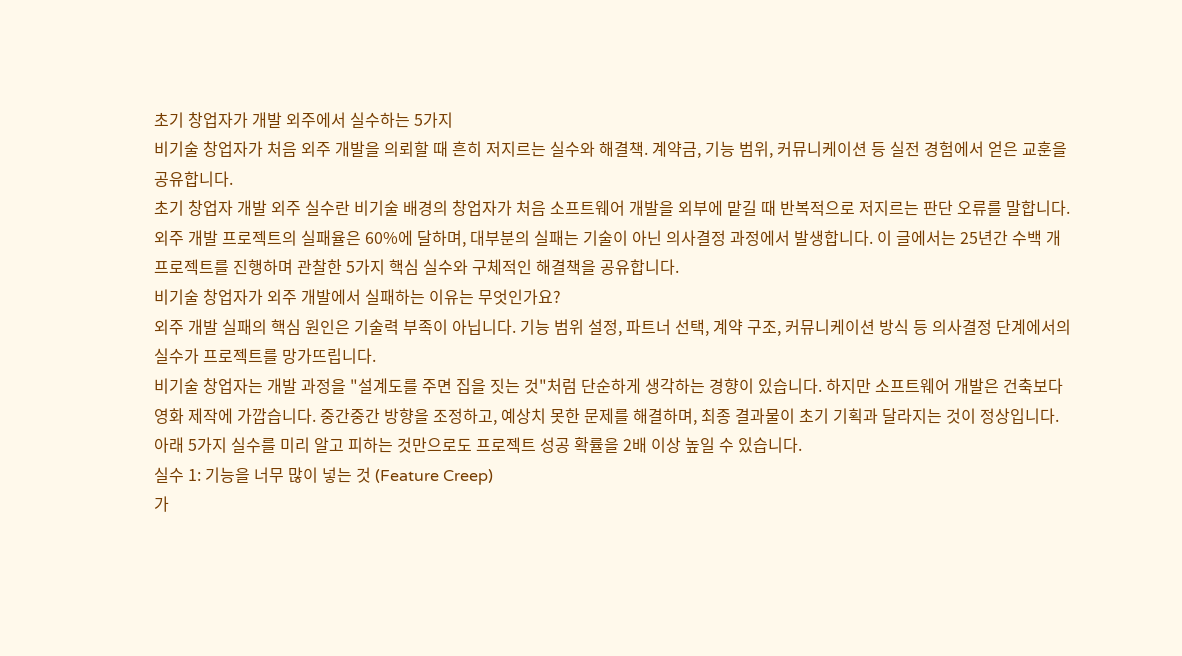초기 창업자가 개발 외주에서 실수하는 5가지
비기술 창업자가 처음 외주 개발을 의뢰할 때 흔히 저지르는 실수와 해결책. 계약금, 기능 범위, 커뮤니케이션 등 실전 경험에서 얻은 교훈을 공유합니다.
초기 창업자 개발 외주 실수란 비기술 배경의 창업자가 처음 소프트웨어 개발을 외부에 맡길 때 반복적으로 저지르는 판단 오류를 말합니다. 외주 개발 프로젝트의 실패율은 60%에 달하며, 대부분의 실패는 기술이 아닌 의사결정 과정에서 발생합니다. 이 글에서는 25년간 수백 개 프로젝트를 진행하며 관찰한 5가지 핵심 실수와 구체적인 해결책을 공유합니다.
비기술 창업자가 외주 개발에서 실패하는 이유는 무엇인가요?
외주 개발 실패의 핵심 원인은 기술력 부족이 아닙니다. 기능 범위 설정, 파트너 선택, 계약 구조, 커뮤니케이션 방식 등 의사결정 단계에서의 실수가 프로젝트를 망가뜨립니다.
비기술 창업자는 개발 과정을 "설계도를 주면 집을 짓는 것"처럼 단순하게 생각하는 경향이 있습니다. 하지만 소프트웨어 개발은 건축보다 영화 제작에 가깝습니다. 중간중간 방향을 조정하고, 예상치 못한 문제를 해결하며, 최종 결과물이 초기 기획과 달라지는 것이 정상입니다.
아래 5가지 실수를 미리 알고 피하는 것만으로도 프로젝트 성공 확률을 2배 이상 높일 수 있습니다.
실수 1: 기능을 너무 많이 넣는 것 (Feature Creep)
가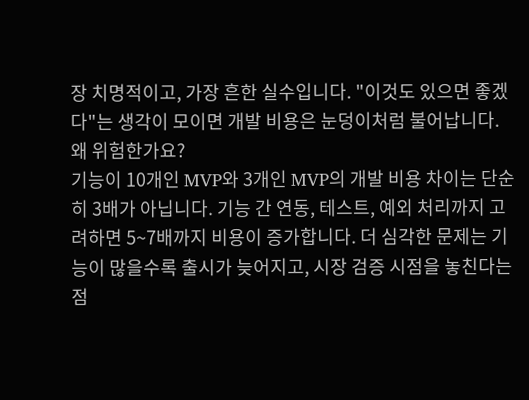장 치명적이고, 가장 흔한 실수입니다. "이것도 있으면 좋겠다"는 생각이 모이면 개발 비용은 눈덩이처럼 불어납니다.
왜 위험한가요?
기능이 10개인 MVP와 3개인 MVP의 개발 비용 차이는 단순히 3배가 아닙니다. 기능 간 연동, 테스트, 예외 처리까지 고려하면 5~7배까지 비용이 증가합니다. 더 심각한 문제는 기능이 많을수록 출시가 늦어지고, 시장 검증 시점을 놓친다는 점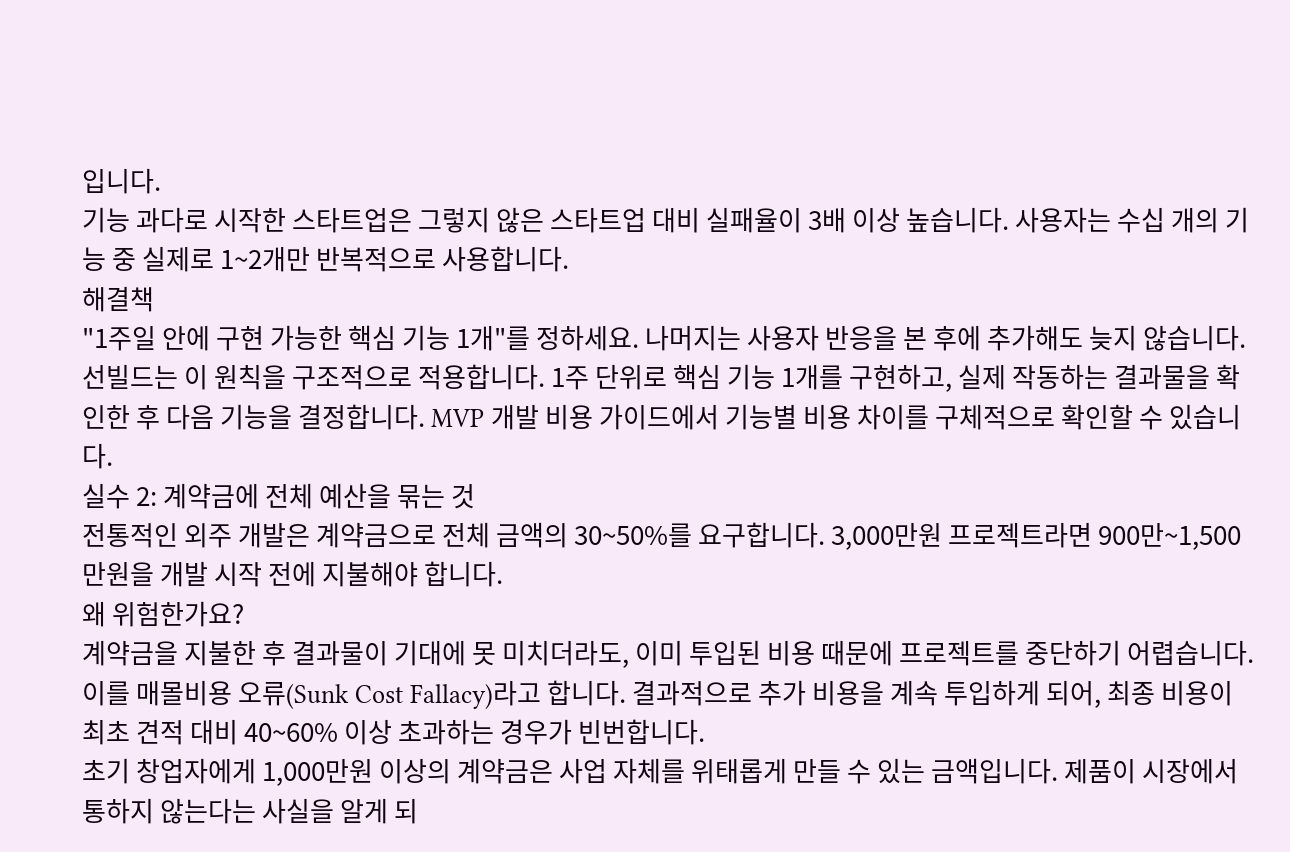입니다.
기능 과다로 시작한 스타트업은 그렇지 않은 스타트업 대비 실패율이 3배 이상 높습니다. 사용자는 수십 개의 기능 중 실제로 1~2개만 반복적으로 사용합니다.
해결책
"1주일 안에 구현 가능한 핵심 기능 1개"를 정하세요. 나머지는 사용자 반응을 본 후에 추가해도 늦지 않습니다.
선빌드는 이 원칙을 구조적으로 적용합니다. 1주 단위로 핵심 기능 1개를 구현하고, 실제 작동하는 결과물을 확인한 후 다음 기능을 결정합니다. MVP 개발 비용 가이드에서 기능별 비용 차이를 구체적으로 확인할 수 있습니다.
실수 2: 계약금에 전체 예산을 묶는 것
전통적인 외주 개발은 계약금으로 전체 금액의 30~50%를 요구합니다. 3,000만원 프로젝트라면 900만~1,500만원을 개발 시작 전에 지불해야 합니다.
왜 위험한가요?
계약금을 지불한 후 결과물이 기대에 못 미치더라도, 이미 투입된 비용 때문에 프로젝트를 중단하기 어렵습니다. 이를 매몰비용 오류(Sunk Cost Fallacy)라고 합니다. 결과적으로 추가 비용을 계속 투입하게 되어, 최종 비용이 최초 견적 대비 40~60% 이상 초과하는 경우가 빈번합니다.
초기 창업자에게 1,000만원 이상의 계약금은 사업 자체를 위태롭게 만들 수 있는 금액입니다. 제품이 시장에서 통하지 않는다는 사실을 알게 되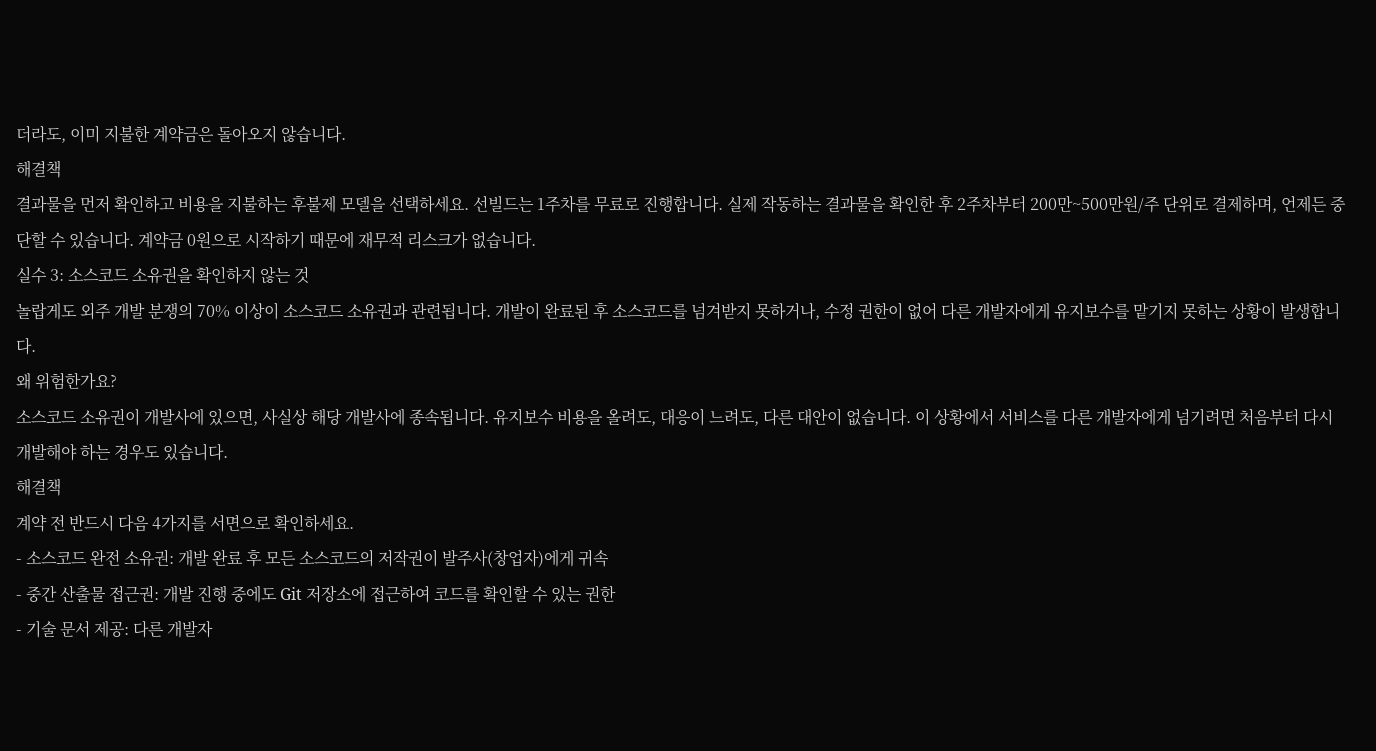더라도, 이미 지불한 계약금은 돌아오지 않습니다.
해결책
결과물을 먼저 확인하고 비용을 지불하는 후불제 모델을 선택하세요. 선빌드는 1주차를 무료로 진행합니다. 실제 작동하는 결과물을 확인한 후 2주차부터 200만~500만원/주 단위로 결제하며, 언제든 중단할 수 있습니다. 계약금 0원으로 시작하기 때문에 재무적 리스크가 없습니다.
실수 3: 소스코드 소유권을 확인하지 않는 것
놀랍게도 외주 개발 분쟁의 70% 이상이 소스코드 소유권과 관련됩니다. 개발이 완료된 후 소스코드를 넘겨받지 못하거나, 수정 권한이 없어 다른 개발자에게 유지보수를 맡기지 못하는 상황이 발생합니다.
왜 위험한가요?
소스코드 소유권이 개발사에 있으면, 사실상 해당 개발사에 종속됩니다. 유지보수 비용을 올려도, 대응이 느려도, 다른 대안이 없습니다. 이 상황에서 서비스를 다른 개발자에게 넘기려면 처음부터 다시 개발해야 하는 경우도 있습니다.
해결책
계약 전 반드시 다음 4가지를 서면으로 확인하세요.
- 소스코드 완전 소유권: 개발 완료 후 모든 소스코드의 저작권이 발주사(창업자)에게 귀속
- 중간 산출물 접근권: 개발 진행 중에도 Git 저장소에 접근하여 코드를 확인할 수 있는 권한
- 기술 문서 제공: 다른 개발자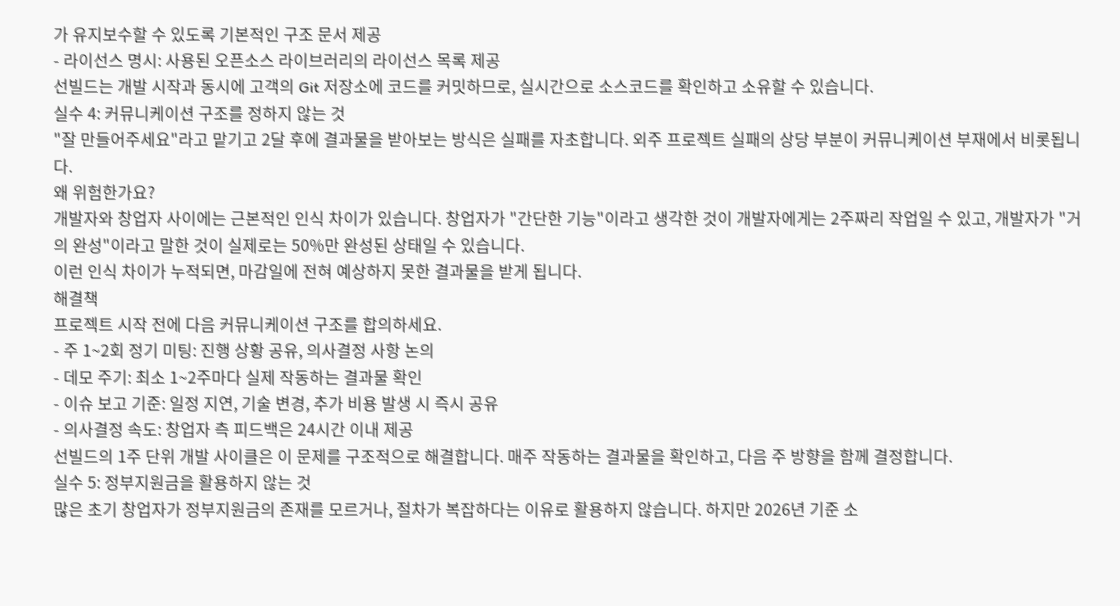가 유지보수할 수 있도록 기본적인 구조 문서 제공
- 라이선스 명시: 사용된 오픈소스 라이브러리의 라이선스 목록 제공
선빌드는 개발 시작과 동시에 고객의 Git 저장소에 코드를 커밋하므로, 실시간으로 소스코드를 확인하고 소유할 수 있습니다.
실수 4: 커뮤니케이션 구조를 정하지 않는 것
"잘 만들어주세요"라고 맡기고 2달 후에 결과물을 받아보는 방식은 실패를 자초합니다. 외주 프로젝트 실패의 상당 부분이 커뮤니케이션 부재에서 비롯됩니다.
왜 위험한가요?
개발자와 창업자 사이에는 근본적인 인식 차이가 있습니다. 창업자가 "간단한 기능"이라고 생각한 것이 개발자에게는 2주짜리 작업일 수 있고, 개발자가 "거의 완성"이라고 말한 것이 실제로는 50%만 완성된 상태일 수 있습니다.
이런 인식 차이가 누적되면, 마감일에 전혀 예상하지 못한 결과물을 받게 됩니다.
해결책
프로젝트 시작 전에 다음 커뮤니케이션 구조를 합의하세요.
- 주 1~2회 정기 미팅: 진행 상황 공유, 의사결정 사항 논의
- 데모 주기: 최소 1~2주마다 실제 작동하는 결과물 확인
- 이슈 보고 기준: 일정 지연, 기술 변경, 추가 비용 발생 시 즉시 공유
- 의사결정 속도: 창업자 측 피드백은 24시간 이내 제공
선빌드의 1주 단위 개발 사이클은 이 문제를 구조적으로 해결합니다. 매주 작동하는 결과물을 확인하고, 다음 주 방향을 함께 결정합니다.
실수 5: 정부지원금을 활용하지 않는 것
많은 초기 창업자가 정부지원금의 존재를 모르거나, 절차가 복잡하다는 이유로 활용하지 않습니다. 하지만 2026년 기준 소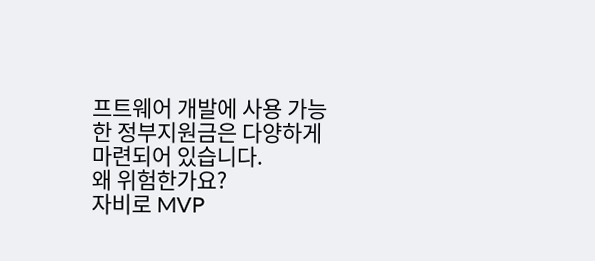프트웨어 개발에 사용 가능한 정부지원금은 다양하게 마련되어 있습니다.
왜 위험한가요?
자비로 MVP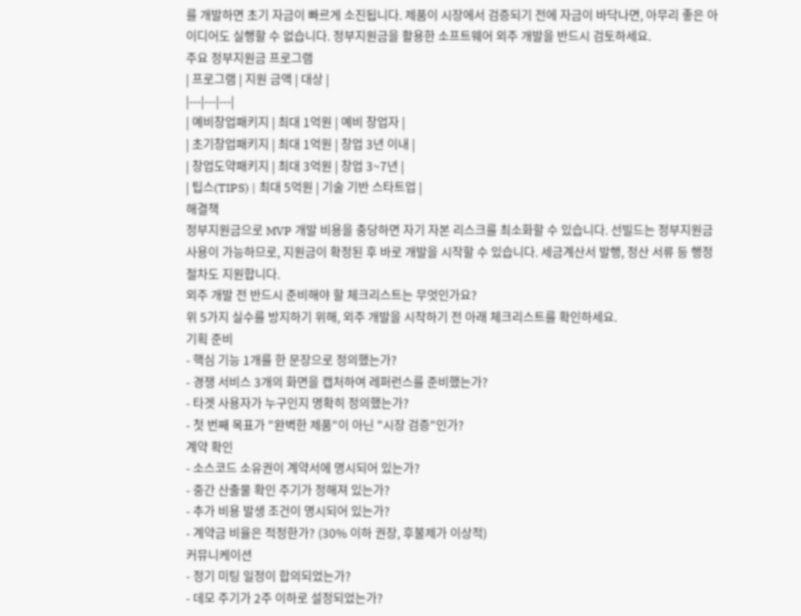를 개발하면 초기 자금이 빠르게 소진됩니다. 제품이 시장에서 검증되기 전에 자금이 바닥나면, 아무리 좋은 아이디어도 실행할 수 없습니다. 정부지원금을 활용한 소프트웨어 외주 개발을 반드시 검토하세요.
주요 정부지원금 프로그램
| 프로그램 | 지원 금액 | 대상 |
|---|---|---|
| 예비창업패키지 | 최대 1억원 | 예비 창업자 |
| 초기창업패키지 | 최대 1억원 | 창업 3년 이내 |
| 창업도약패키지 | 최대 3억원 | 창업 3~7년 |
| 팁스(TIPS) | 최대 5억원 | 기술 기반 스타트업 |
해결책
정부지원금으로 MVP 개발 비용을 충당하면 자기 자본 리스크를 최소화할 수 있습니다. 선빌드는 정부지원금 사용이 가능하므로, 지원금이 확정된 후 바로 개발을 시작할 수 있습니다. 세금계산서 발행, 정산 서류 등 행정 절차도 지원합니다.
외주 개발 전 반드시 준비해야 할 체크리스트는 무엇인가요?
위 5가지 실수를 방지하기 위해, 외주 개발을 시작하기 전 아래 체크리스트를 확인하세요.
기획 준비
- 핵심 기능 1개를 한 문장으로 정의했는가?
- 경쟁 서비스 3개의 화면을 캡처하여 레퍼런스를 준비했는가?
- 타겟 사용자가 누구인지 명확히 정의했는가?
- 첫 번째 목표가 "완벽한 제품"이 아닌 "시장 검증"인가?
계약 확인
- 소스코드 소유권이 계약서에 명시되어 있는가?
- 중간 산출물 확인 주기가 정해져 있는가?
- 추가 비용 발생 조건이 명시되어 있는가?
- 계약금 비율은 적정한가? (30% 이하 권장, 후불제가 이상적)
커뮤니케이션
- 정기 미팅 일정이 합의되었는가?
- 데모 주기가 2주 이하로 설정되었는가?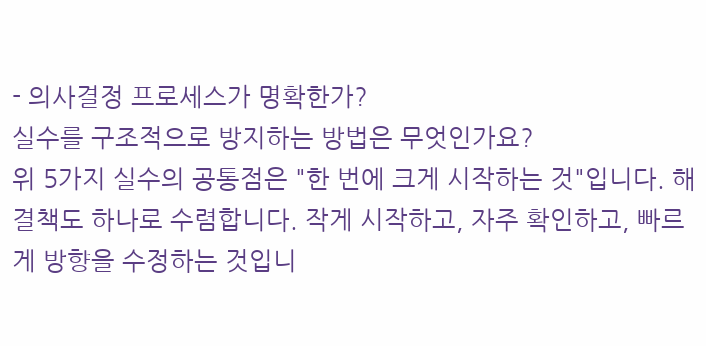- 의사결정 프로세스가 명확한가?
실수를 구조적으로 방지하는 방법은 무엇인가요?
위 5가지 실수의 공통점은 "한 번에 크게 시작하는 것"입니다. 해결책도 하나로 수렴합니다. 작게 시작하고, 자주 확인하고, 빠르게 방향을 수정하는 것입니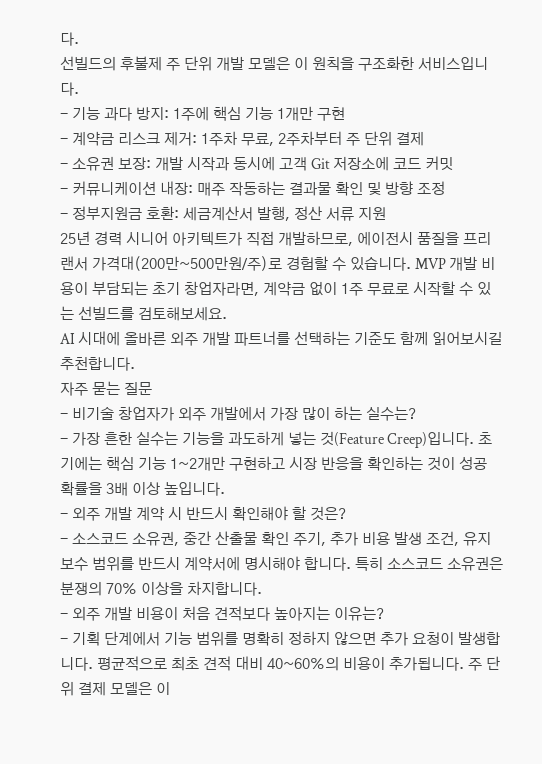다.
선빌드의 후불제 주 단위 개발 모델은 이 원칙을 구조화한 서비스입니다.
- 기능 과다 방지: 1주에 핵심 기능 1개만 구현
- 계약금 리스크 제거: 1주차 무료, 2주차부터 주 단위 결제
- 소유권 보장: 개발 시작과 동시에 고객 Git 저장소에 코드 커밋
- 커뮤니케이션 내장: 매주 작동하는 결과물 확인 및 방향 조정
- 정부지원금 호환: 세금계산서 발행, 정산 서류 지원
25년 경력 시니어 아키텍트가 직접 개발하므로, 에이전시 품질을 프리랜서 가격대(200만~500만원/주)로 경험할 수 있습니다. MVP 개발 비용이 부담되는 초기 창업자라면, 계약금 없이 1주 무료로 시작할 수 있는 선빌드를 검토해보세요.
AI 시대에 올바른 외주 개발 파트너를 선택하는 기준도 함께 읽어보시길 추천합니다.
자주 묻는 질문
- 비기술 창업자가 외주 개발에서 가장 많이 하는 실수는?
- 가장 흔한 실수는 기능을 과도하게 넣는 것(Feature Creep)입니다. 초기에는 핵심 기능 1~2개만 구현하고 시장 반응을 확인하는 것이 성공 확률을 3배 이상 높입니다.
- 외주 개발 계약 시 반드시 확인해야 할 것은?
- 소스코드 소유권, 중간 산출물 확인 주기, 추가 비용 발생 조건, 유지보수 범위를 반드시 계약서에 명시해야 합니다. 특히 소스코드 소유권은 분쟁의 70% 이상을 차지합니다.
- 외주 개발 비용이 처음 견적보다 높아지는 이유는?
- 기획 단계에서 기능 범위를 명확히 정하지 않으면 추가 요청이 발생합니다. 평균적으로 최초 견적 대비 40~60%의 비용이 추가됩니다. 주 단위 결제 모델은 이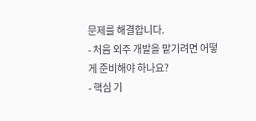문제를 해결합니다.
- 처음 외주 개발을 맡기려면 어떻게 준비해야 하나요?
- 핵심 기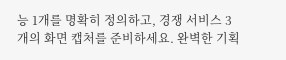능 1개를 명확히 정의하고, 경쟁 서비스 3개의 화면 캡처를 준비하세요. 완벽한 기획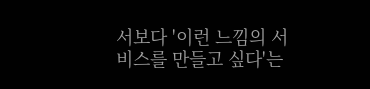서보다 '이런 느낌의 서비스를 만들고 싶다'는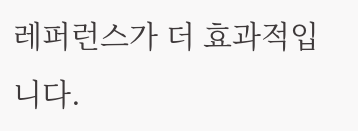레퍼런스가 더 효과적입니다.